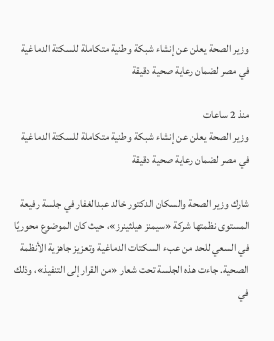وزير الصحة يعلن عن إنشاء شبكة وطنية متكاملة للسكتة الدماغية في مصر لضمان رعاية صحية دقيقة

منذ 2 ساعات
وزير الصحة يعلن عن إنشاء شبكة وطنية متكاملة للسكتة الدماغية في مصر لضمان رعاية صحية دقيقة

شارك وزير الصحة والسكان الدكتور خالد عبدالغفار في جلسة رفيعة المستوى نظمتها شركة «سيمنز هيلثينرز»، حيث كان الموضوع محوريًا في السعي للحد من عبء السكتات الدماغية وتعزيز جاهزية الأنظمة الصحية. جاءت هذه الجلسة تحت شعار «من القرار إلى التنفيذ»، وذلك في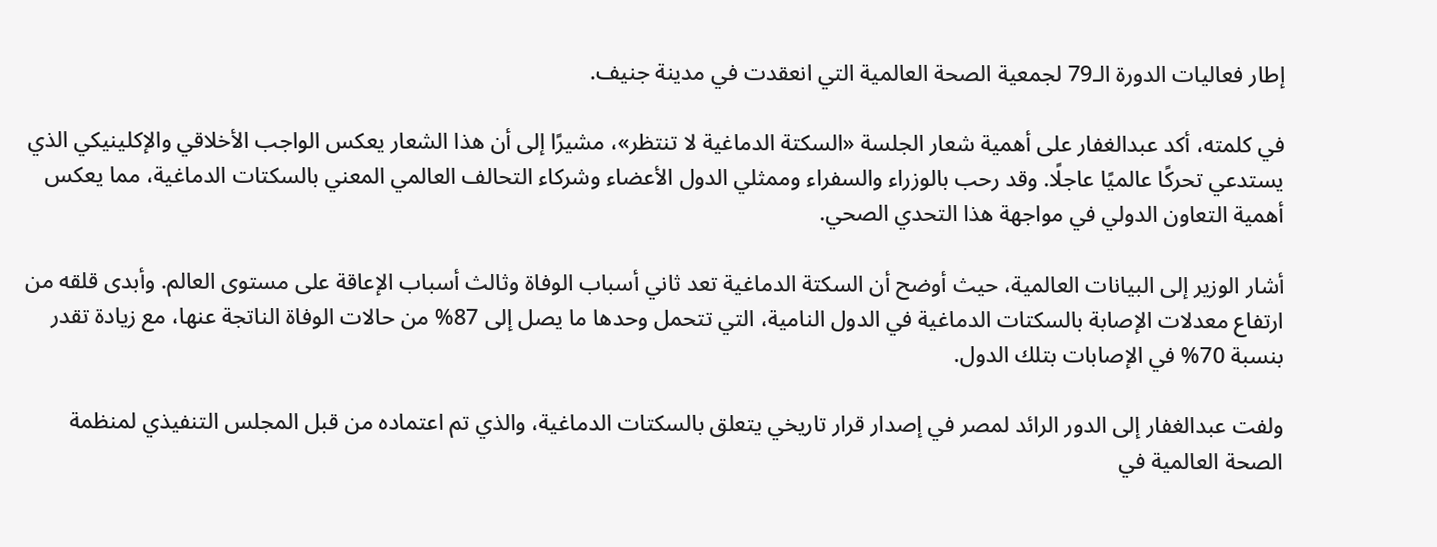إطار فعاليات الدورة الـ79 لجمعية الصحة العالمية التي انعقدت في مدينة جنيف.

في كلمته، أكد عبدالغفار على أهمية شعار الجلسة «السكتة الدماغية لا تنتظر»، مشيرًا إلى أن هذا الشعار يعكس الواجب الأخلاقي والإكلينيكي الذي يستدعي تحركًا عالميًا عاجلًا. وقد رحب بالوزراء والسفراء وممثلي الدول الأعضاء وشركاء التحالف العالمي المعني بالسكتات الدماغية، مما يعكس أهمية التعاون الدولي في مواجهة هذا التحدي الصحي.

أشار الوزير إلى البيانات العالمية، حيث أوضح أن السكتة الدماغية تعد ثاني أسباب الوفاة وثالث أسباب الإعاقة على مستوى العالم. وأبدى قلقه من ارتفاع معدلات الإصابة بالسكتات الدماغية في الدول النامية، التي تتحمل وحدها ما يصل إلى 87% من حالات الوفاة الناتجة عنها، مع زيادة تقدر بنسبة 70% في الإصابات بتلك الدول.

ولفت عبدالغفار إلى الدور الرائد لمصر في إصدار قرار تاريخي يتعلق بالسكتات الدماغية، والذي تم اعتماده من قبل المجلس التنفيذي لمنظمة الصحة العالمية في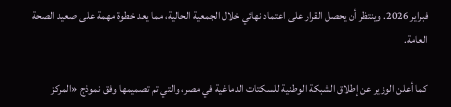فبراير 2026. وينتظر أن يحصل القرار على اعتماد نهائي خلال الجمعية الحالية، مما يعد خطوة مهمة على صعيد الصحة العامة.

كما أعلن الوزير عن إطلاق الشبكة الوطنية للسكتات الدماغية في مصر، والتي تم تصميمها وفق نموذج «المركز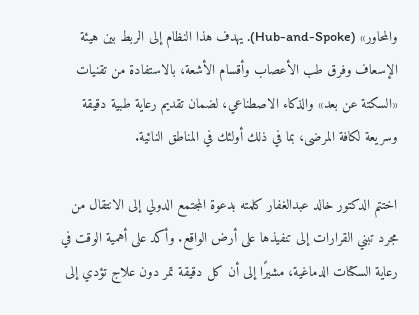والمحاور» (Hub-and-Spoke). يهدف هذا النظام إلى الربط بين هيئة الإسعاف وفرق طب الأعصاب وأقسام الأشعة، بالاستفادة من تقنيات «السكتة عن بعد» والذكاء الاصطناعي، لضمان تقديم رعاية طبية دقيقة وسريعة لكافة المرضى، بما في ذلك أولئك في المناطق النائية.

اختتم الدكتور خالد عبدالغفار كلمته بدعوة المجتمع الدولي إلى الانتقال من مجرد تبني القرارات إلى تنفيذها على أرض الواقع. وأكد على أهمية الوقت في رعاية السكتات الدماغية، مشيرًا إلى أن كل دقيقة تمر دون علاج تؤدي إلى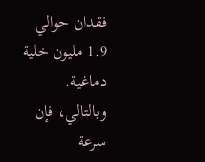فقدان حوالي 1.9 مليون خلية دماغية. وبالتالي، فإن سرعة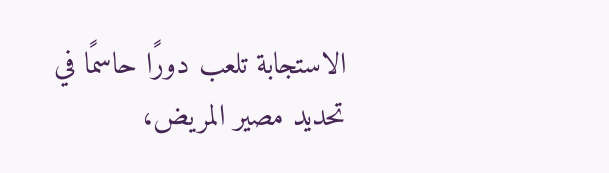الاستجابة تلعب دورًا حاسمًا في تحديد مصير المريض،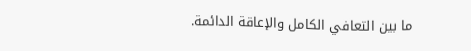ما بين التعافي الكامل والإعاقة الدائمة.